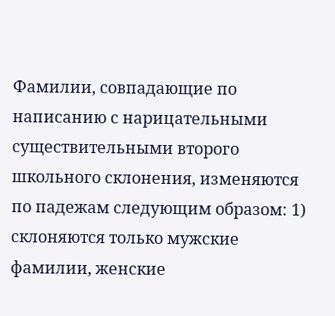Фамилии, совпадающие по написанию с нарицательными существительными второго школьного склонения, изменяются по падежам следующим образом: 1) склоняются только мужские фамилии, женские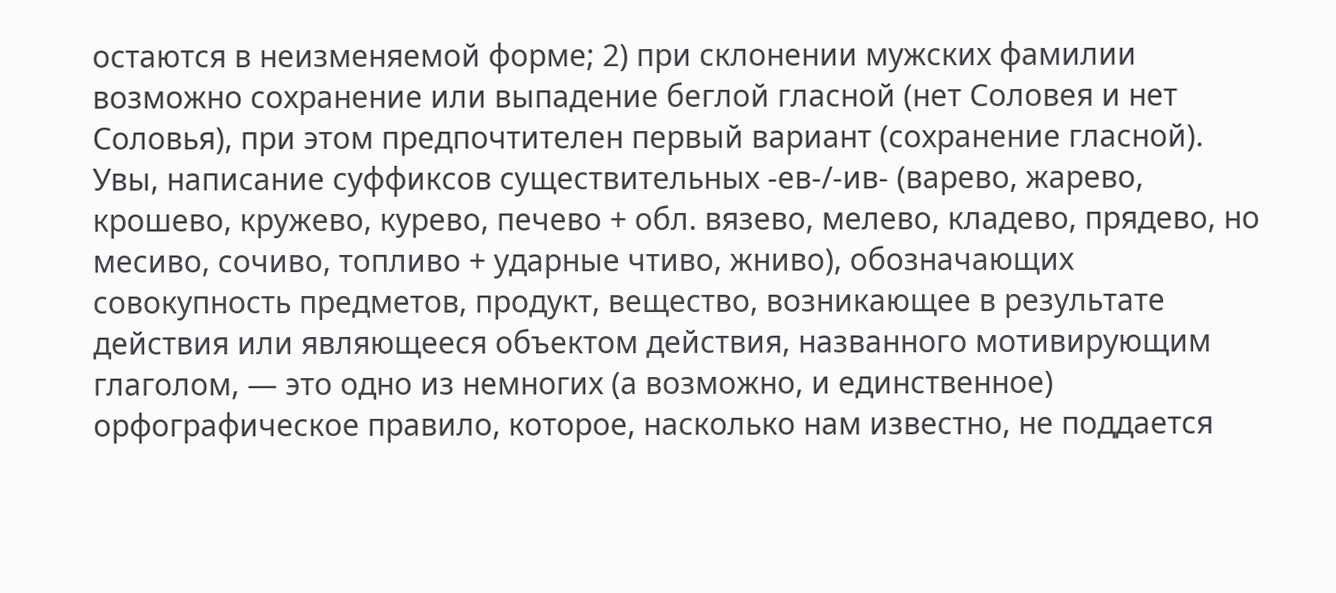остаются в неизменяемой форме; 2) при склонении мужских фамилии возможно сохранение или выпадение беглой гласной (нет Соловея и нет Соловья), при этом предпочтителен первый вариант (сохранение гласной).
Увы, написание суффиксов существительных -ев-/-ив- (варево, жарево, крошево, кружево, курево, печево + обл. вязево, мелево, кладево, прядево, но месиво, сочиво, топливо + ударные чтиво, жниво), обозначающих совокупность предметов, продукт, вещество, возникающее в результате действия или являющееся объектом действия, названного мотивирующим глаголом, — это одно из немногих (а возможно, и единственное) орфографическое правило, которое, насколько нам известно, не поддается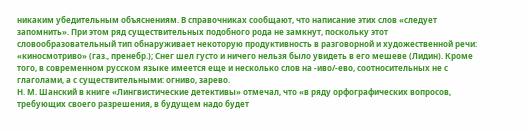никаким убедительным объяснениям. В справочниках сообщают, что написание этих слов «следует запомнить». При этом ряд существительных подобного рода не замкнут, поскольку этот словообразовательный тип обнаруживает некоторую продуктивность в разговорной и художественной речи: «киносмотриво» (газ., пренебр.); Снег шел густо и ничего нельзя было увидеть в его мешеве (Лидин). Кроме того, в современном русском языке имеется еще и несколько слов на -иво/-ево, соотносительных не с глаголами, а с существительными: огниво, зарево.
Н. М. Шанский в книге «Лингвистические детективы» отмечал, что «в ряду орфографических вопросов, требующих своего разрешения, в будущем надо будет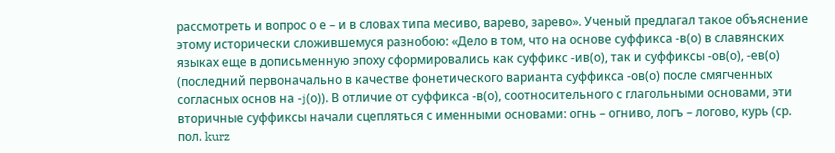рассмотреть и вопрос о е – и в словах типа месиво, варево, зарево». Ученый предлагал такое объяснение этому исторически сложившемуся разнобою: «Дело в том, что на основе суффикса -в(о) в славянских языках еще в дописьменную эпоху сформировались как суффикс -ив(о), так и суффиксы -ов(о), -ев(о) (последний первоначально в качестве фонетического варианта суффикса -ов(о) после смягченных согласных основ на -j(о)). В отличие от суффикса -в(о), соотносительного с глагольными основами, эти вторичные суффиксы начали сцепляться с именными основами: огнь – огниво, логъ – логово, курь (ср. пол. kurz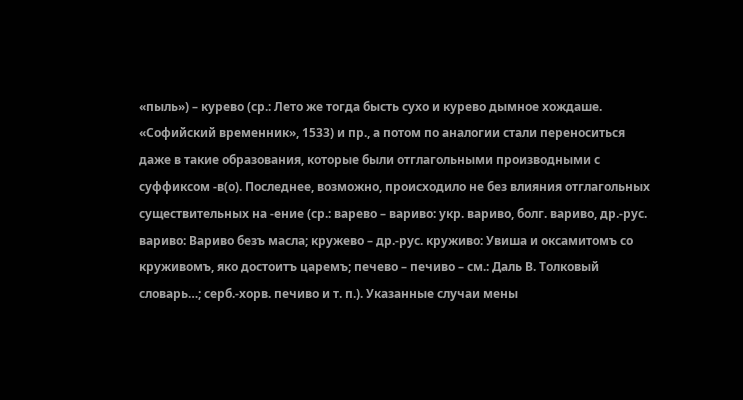«пыль») – курево (ср.: Лето же тогда бысть сухо и курево дымное хождаше. «Софийский временник», 1533) и пр., а потом по аналогии стали переноситься даже в такие образования, которые были отглагольными производными с суффиксом -в(о). Последнее, возможно, происходило не без влияния отглагольных существительных на -ение (ср.: варево – вариво: укр. вариво, болг. вариво, др.-рус. вариво: Вариво безъ масла; кружево – др.-рус. круживо: Увиша и оксамитомъ со круживомъ, яко достоитъ царемъ; печево – печиво – см.: Даль В. Толковый словарь…; серб.-хорв. печиво и т. п.). Указанные случаи мены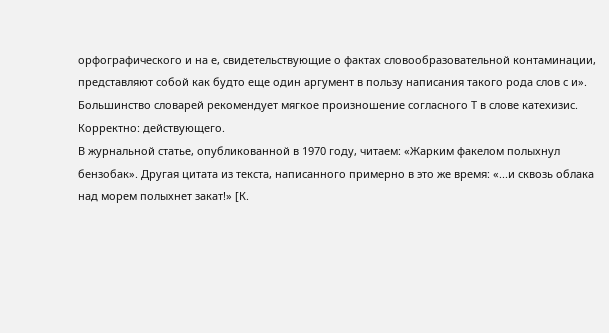орфографического и на е, свидетельствующие о фактах словообразовательной контаминации, представляют собой как будто еще один аргумент в пользу написания такого рода слов с и».
Большинство словарей рекомендует мягкое произношение согласного Т в слове катехизис.
Корректно: действующего.
В журнальной статье, опубликованной в 1970 году, читаем: «Жарким факелом полыхнул бензобак». Другая цитата из текста, написанного примерно в это же время: «...и сквозь облака над морем полыхнет закат!» [К.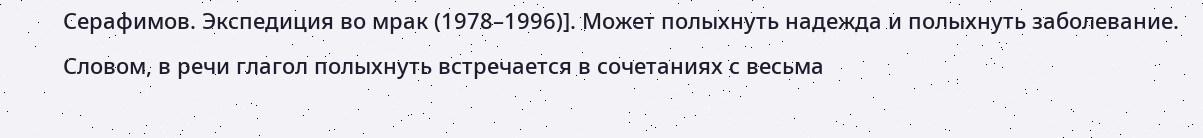Серафимов. Экспедиция во мрак (1978–1996)]. Может полыхнуть надежда и полыхнуть заболевание. Словом, в речи глагол полыхнуть встречается в сочетаниях с весьма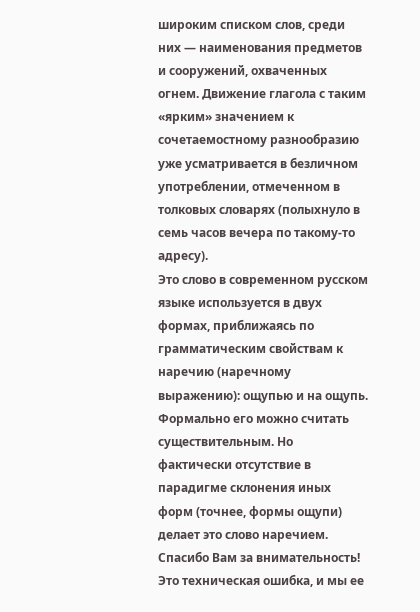широким списком слов, среди них — наименования предметов и сооружений, охваченных огнем. Движение глагола с таким «ярким» значением к сочетаемостному разнообразию уже усматривается в безличном употреблении, отмеченном в толковых словарях (полыхнуло в семь часов вечера по такому-то адресу).
Это слово в современном русском языке используется в двух формах, приближаясь по грамматическим свойствам к наречию (наречному выражению): ощупью и на ощупь. Формально его можно считать существительным. Но фактически отсутствие в парадигме склонения иных форм (точнее, формы ощупи) делает это слово наречием.
Спасибо Вам за внимательность! Это техническая ошибка, и мы ее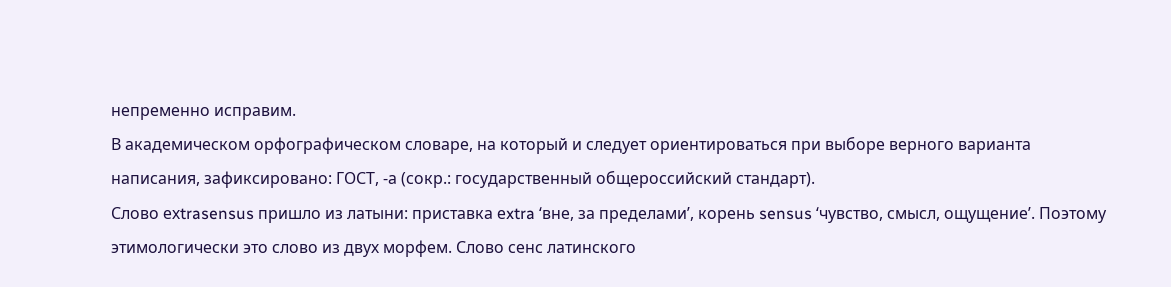непременно исправим.
В академическом орфографическом словаре, на который и следует ориентироваться при выборе верного варианта написания, зафиксировано: ГОСТ, -а (сокр.: государственный общероссийский стандарт).
Слово ехtrasensus пришло из латыни: приставка еxtra ‘вне, за пределами’, корень sensus ‘чувство, смысл, ощущение’. Поэтому этимологически это слово из двух морфем. Слово сенс латинского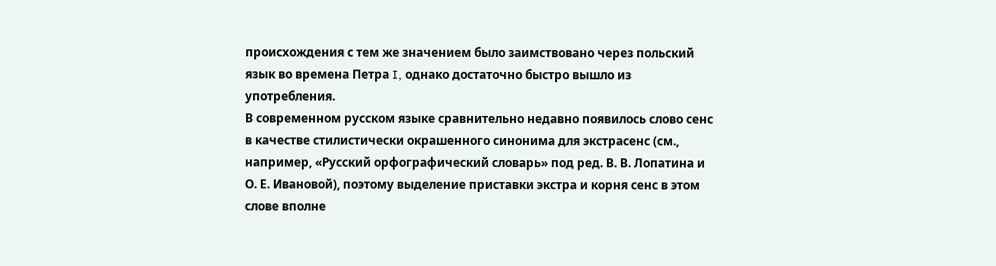происхождения с тем же значением было заимствовано через польский язык во времена Петра I, однако достаточно быстро вышло из употребления.
В современном русском языке сравнительно недавно появилось слово сенс в качестве стилистически окрашенного синонима для экстрасенс (см., например, «Русский орфографический словарь» под ред. В. В. Лопатина и О. Е. Ивановой), поэтому выделение приставки экстра и корня сенс в этом слове вполне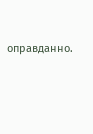оправданно.